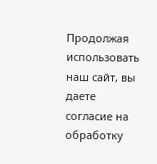Продолжая использовать наш сайт, вы даете согласие на обработку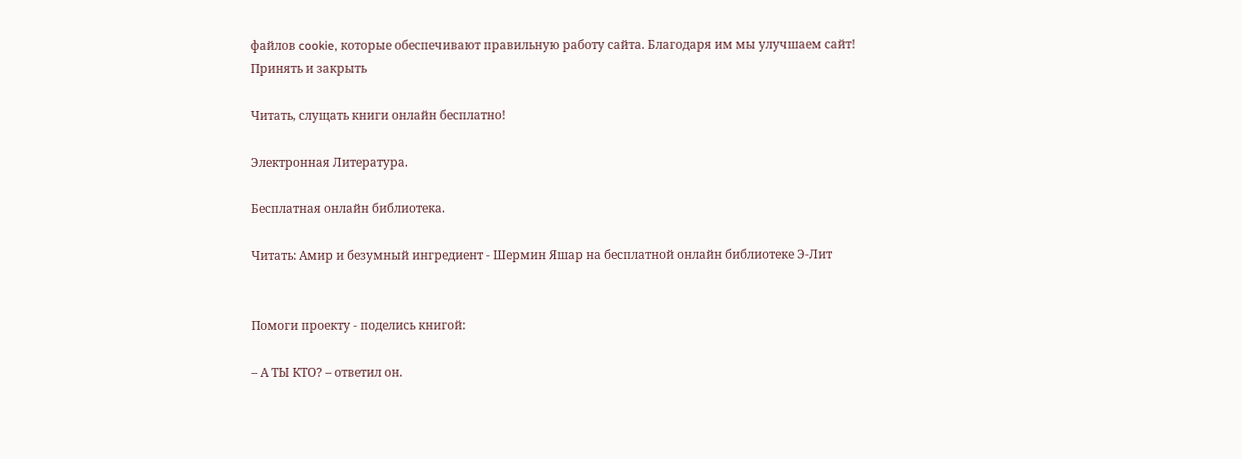файлов cookie, которые обеспечивают правильную работу сайта. Благодаря им мы улучшаем сайт!
Принять и закрыть

Читать, слущать книги онлайн бесплатно!

Электронная Литература.

Бесплатная онлайн библиотека.

Читать: Амир и безумный ингредиент - Шермин Яшар на бесплатной онлайн библиотеке Э-Лит


Помоги проекту - поделись книгой:

– А ТЫ КТО? – ответил он.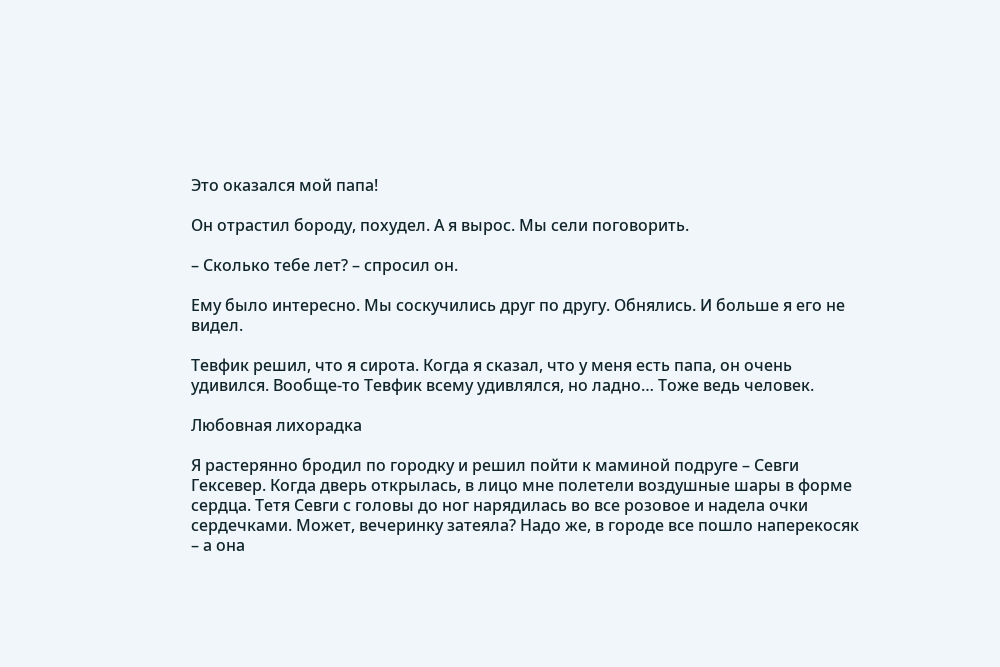Это оказался мой папа!

Он отрастил бороду, похудел. А я вырос. Мы сели поговорить.

– Сколько тебе лет? – спросил он.

Ему было интересно. Мы соскучились друг по другу. Обнялись. И больше я его не видел.

Тевфик решил, что я сирота. Когда я сказал, что у меня есть папа, он очень удивился. Вообще-то Тевфик всему удивлялся, но ладно… Тоже ведь человек.

Любовная лихорадка

Я растерянно бродил по городку и решил пойти к маминой подруге – Севги Гексевер. Когда дверь открылась, в лицо мне полетели воздушные шары в форме сердца. Тетя Севги с головы до ног нарядилась во все розовое и надела очки сердечками. Может, вечеринку затеяла? Надо же, в городе все пошло наперекосяк – а она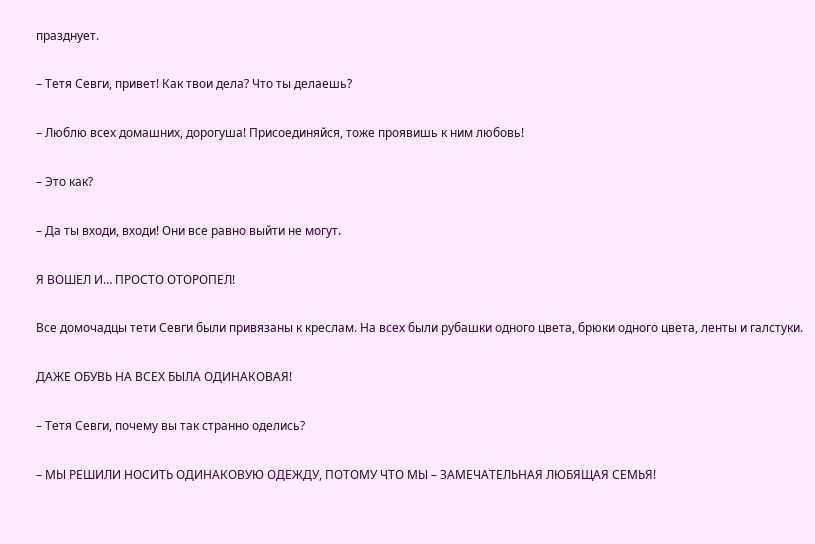празднует.

– Тетя Севги, привет! Как твои дела? Что ты делаешь?

– Люблю всех домашних, дорогуша! Присоединяйся, тоже проявишь к ним любовь!

– Это как?

– Да ты входи, входи! Они все равно выйти не могут.

Я ВОШЕЛ И… ПРОСТО ОТОРОПЕЛ!

Все домочадцы тети Севги были привязаны к креслам. На всех были рубашки одного цвета, брюки одного цвета, ленты и галстуки.

ДАЖЕ ОБУВЬ НА ВСЕХ БЫЛА ОДИНАКОВАЯ!

– Тетя Севги, почему вы так странно оделись?

– МЫ РЕШИЛИ НОСИТЬ ОДИНАКОВУЮ ОДЕЖДУ, ПОТОМУ ЧТО МЫ – ЗАМЕЧАТЕЛЬНАЯ ЛЮБЯЩАЯ СЕМЬЯ!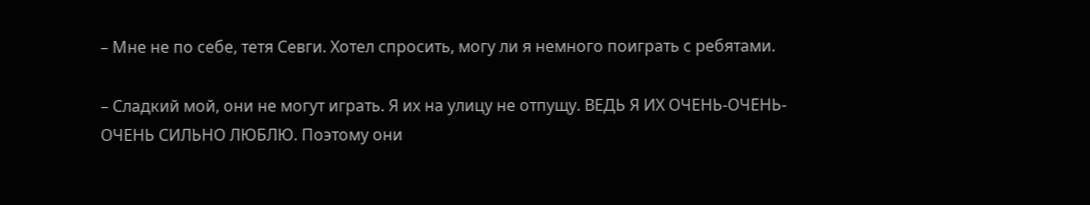– Мне не по себе, тетя Севги. Хотел спросить, могу ли я немного поиграть с ребятами.

– Сладкий мой, они не могут играть. Я их на улицу не отпущу. ВЕДЬ Я ИХ ОЧЕНЬ-ОЧЕНЬ-ОЧЕНЬ СИЛЬНО ЛЮБЛЮ. Поэтому они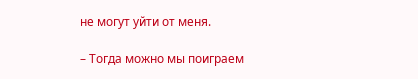не могут уйти от меня.

– Тогда можно мы поиграем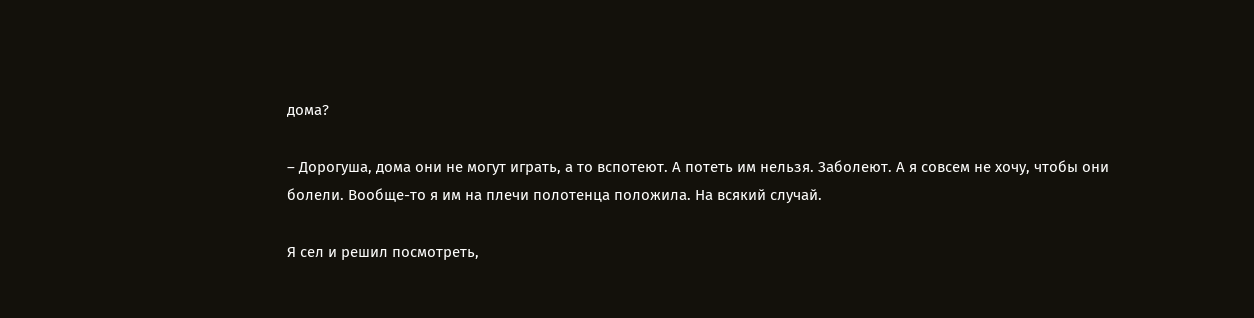дома?

– Дорогуша, дома они не могут играть, а то вспотеют. А потеть им нельзя. Заболеют. А я совсем не хочу, чтобы они болели. Вообще-то я им на плечи полотенца положила. На всякий случай.

Я сел и решил посмотреть,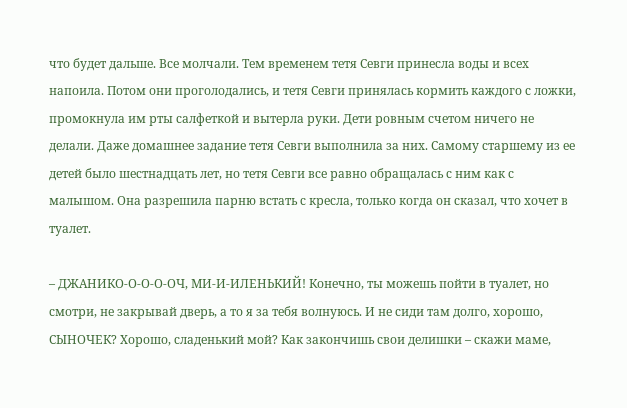что будет дальше. Все молчали. Тем временем тетя Севги принесла воды и всех напоила. Потом они проголодались, и тетя Севги принялась кормить каждого с ложки, промокнула им рты салфеткой и вытерла руки. Дети ровным счетом ничего не делали. Даже домашнее задание тетя Севги выполнила за них. Самому старшему из ее детей было шестнадцать лет, но тетя Севги все равно обращалась с ним как с малышом. Она разрешила парню встать с кресла, только когда он сказал, что хочет в туалет.

– ДЖАНИКО-О-О-О-ОЧ, МИ-И-ИЛЕНЬКИЙ! Конечно, ты можешь пойти в туалет, но смотри, не закрывай дверь, а то я за тебя волнуюсь. И не сиди там долго, хорошо, СЫНОЧЕК? Хорошо, сладенький мой? Как закончишь свои делишки – скажи маме,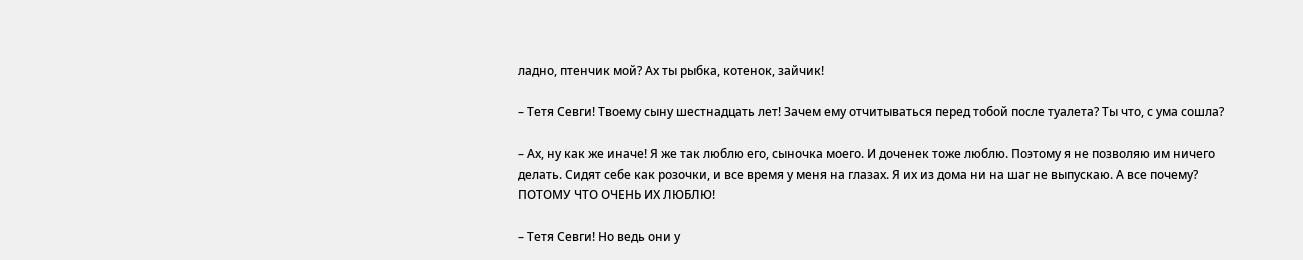ладно, птенчик мой? Ах ты рыбка, котенок, зайчик!

– Тетя Севги! Твоему сыну шестнадцать лет! Зачем ему отчитываться перед тобой после туалета? Ты что, с ума сошла?

– Ах, ну как же иначе! Я же так люблю его, сыночка моего. И доченек тоже люблю. Поэтому я не позволяю им ничего делать. Сидят себе как розочки, и все время у меня на глазах. Я их из дома ни на шаг не выпускаю. А все почему? ПОТОМУ ЧТО ОЧЕНЬ ИХ ЛЮБЛЮ!

– Тетя Севги! Но ведь они у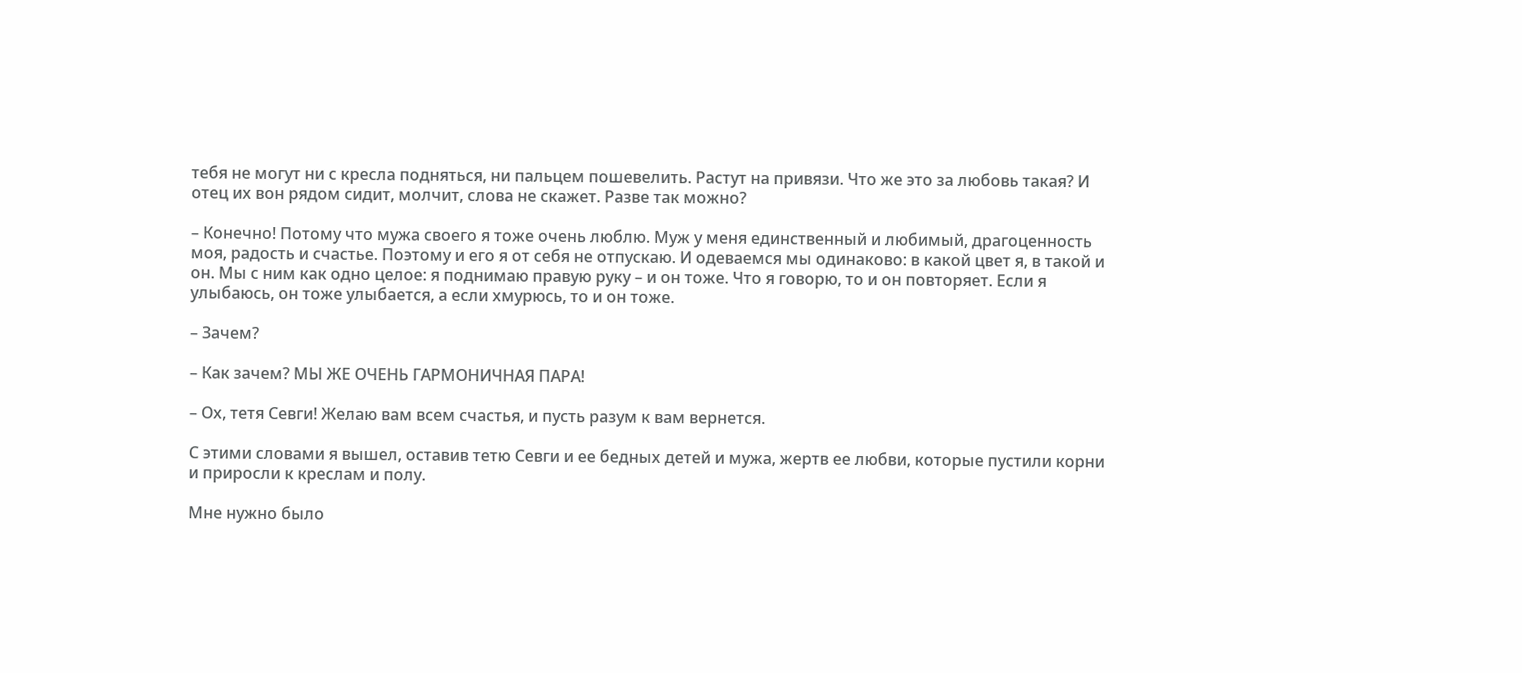тебя не могут ни с кресла подняться, ни пальцем пошевелить. Растут на привязи. Что же это за любовь такая? И отец их вон рядом сидит, молчит, слова не скажет. Разве так можно?

– Конечно! Потому что мужа своего я тоже очень люблю. Муж у меня единственный и любимый, драгоценность моя, радость и счастье. Поэтому и его я от себя не отпускаю. И одеваемся мы одинаково: в какой цвет я, в такой и он. Мы с ним как одно целое: я поднимаю правую руку – и он тоже. Что я говорю, то и он повторяет. Если я улыбаюсь, он тоже улыбается, а если хмурюсь, то и он тоже.

– Зачем?

– Как зачем? МЫ ЖЕ ОЧЕНЬ ГАРМОНИЧНАЯ ПАРА!

– Ох, тетя Севги! Желаю вам всем счастья, и пусть разум к вам вернется.

С этими словами я вышел, оставив тетю Севги и ее бедных детей и мужа, жертв ее любви, которые пустили корни и приросли к креслам и полу.

Мне нужно было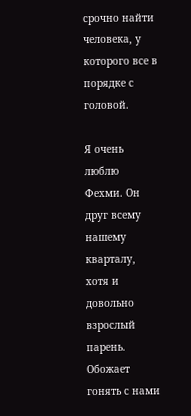срочно найти человека, у которого все в порядке с головой.

Я очень люблю Фехми. Он друг всему нашему кварталу, хотя и довольно взрослый парень. Обожает гонять с нами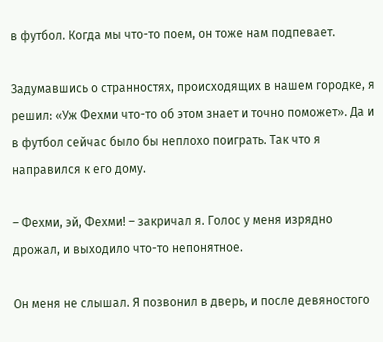в футбол. Когда мы что-то поем, он тоже нам подпевает.

Задумавшись о странностях, происходящих в нашем городке, я решил: «Уж Фехми что-то об этом знает и точно поможет». Да и в футбол сейчас было бы неплохо поиграть. Так что я направился к его дому.

– Фехми, эй, Фехми! – закричал я. Голос у меня изрядно дрожал, и выходило что-то непонятное.

Он меня не слышал. Я позвонил в дверь, и после девяностого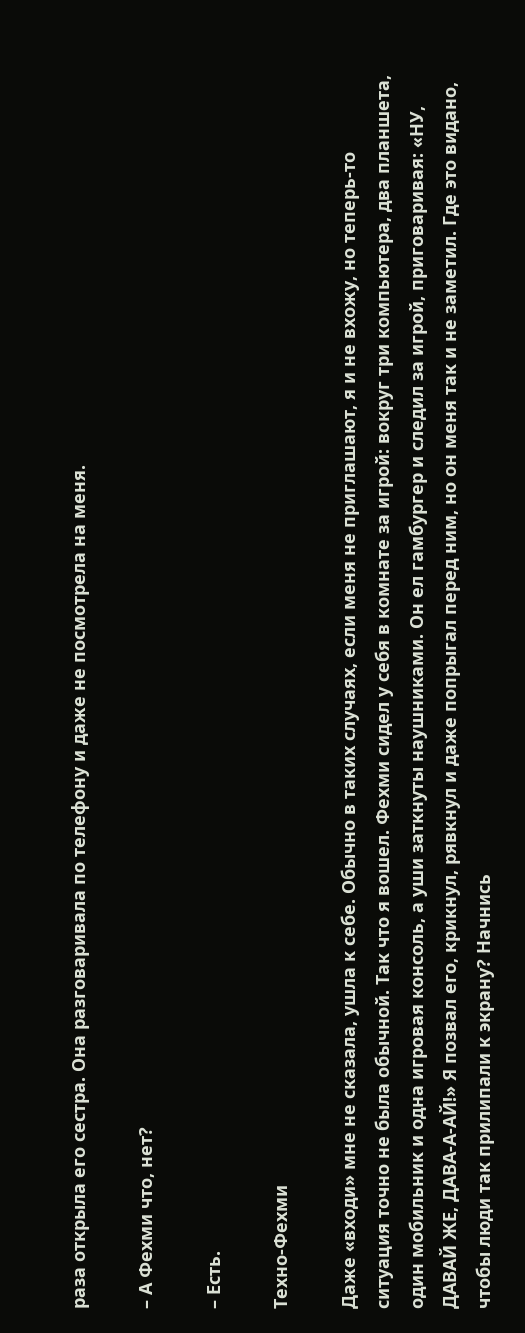раза открыла его сестра. Она разговаривала по телефону и даже не посмотрела на меня.

– А Фехми что, нет?

– Есть.

Техно-Фехми

Даже «входи» мне не сказала, ушла к себе. Обычно в таких случаях, если меня не приглашают, я и не вхожу, но теперь-то ситуация точно не была обычной. Так что я вошел. Фехми сидел у себя в комнате за игрой: вокруг три компьютера, два планшета, один мобильник и одна игровая консоль, а уши заткнуты наушниками. Он ел гамбургер и следил за игрой, приговаривая: «НУ, ДАВАЙ ЖЕ, ДАВА-А-АЙ!» Я позвал его, крикнул, рявкнул и даже попрыгал перед ним, но он меня так и не заметил. Где это видано, чтобы люди так прилипали к экрану? Начнись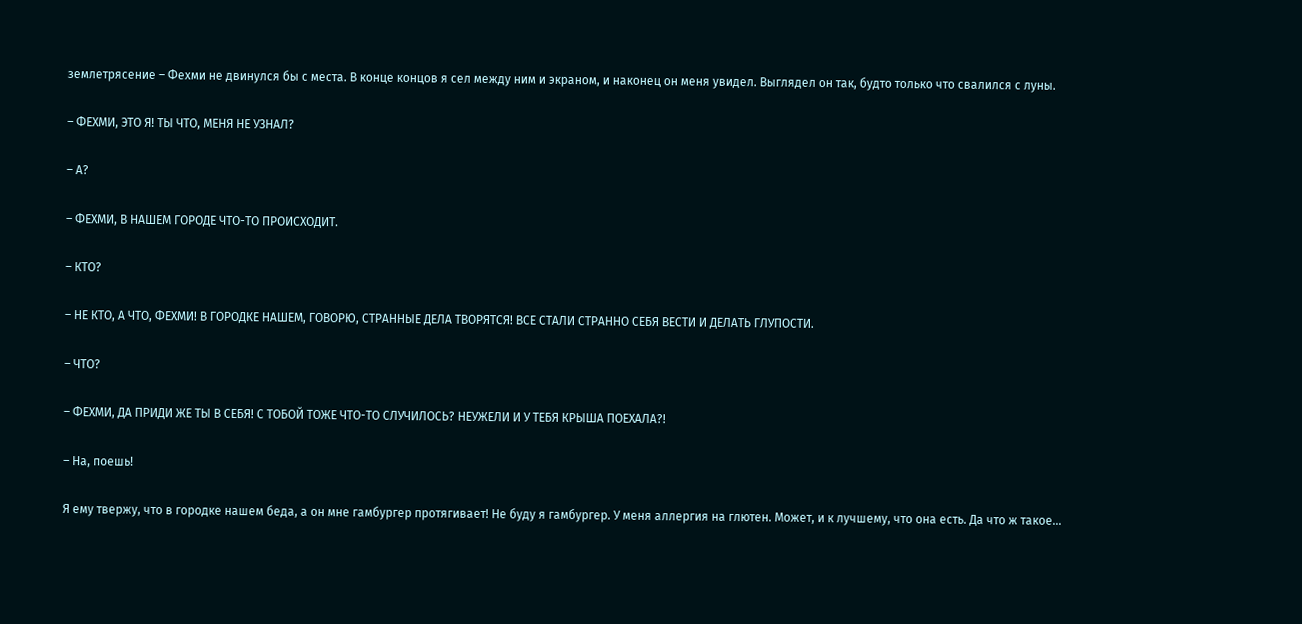землетрясение – Фехми не двинулся бы с места. В конце концов я сел между ним и экраном, и наконец он меня увидел. Выглядел он так, будто только что свалился с луны.

– ФЕХМИ, ЭТО Я! ТЫ ЧТО, МЕНЯ НЕ УЗНАЛ?

– А?

– ФЕХМИ, В НАШЕМ ГОРОДЕ ЧТО-ТО ПРОИСХОДИТ.

– КТО?

– НЕ КТО, А ЧТО, ФЕХМИ! В ГОРОДКЕ НАШЕМ, ГОВОРЮ, СТРАННЫЕ ДЕЛА ТВОРЯТСЯ! ВСЕ СТАЛИ СТРАННО СЕБЯ ВЕСТИ И ДЕЛАТЬ ГЛУПОСТИ.

– ЧТО?

– ФЕХМИ, ДА ПРИДИ ЖЕ ТЫ В СЕБЯ! С ТОБОЙ ТОЖЕ ЧТО-ТО СЛУЧИЛОСЬ? НЕУЖЕЛИ И У ТЕБЯ КРЫША ПОЕХАЛА?!

– На, поешь!

Я ему твержу, что в городке нашем беда, а он мне гамбургер протягивает! Не буду я гамбургер. У меня аллергия на глютен. Может, и к лучшему, что она есть. Да что ж такое…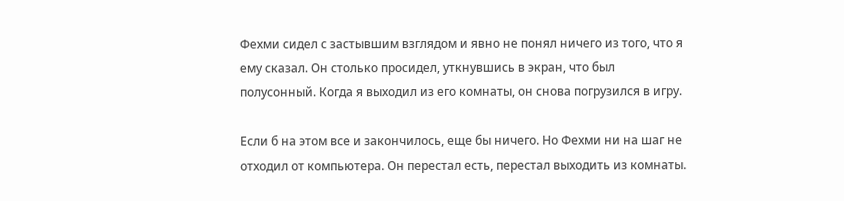Фехми сидел с застывшим взглядом и явно не понял ничего из того, что я ему сказал. Он столько просидел, уткнувшись в экран, что был полусонный. Когда я выходил из его комнаты, он снова погрузился в игру.

Если б на этом все и закончилось, еще бы ничего. Но Фехми ни на шаг не отходил от компьютера. Он перестал есть, перестал выходить из комнаты.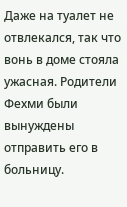Даже на туалет не отвлекался, так что вонь в доме стояла ужасная. Родители Фехми были вынуждены отправить его в больницу.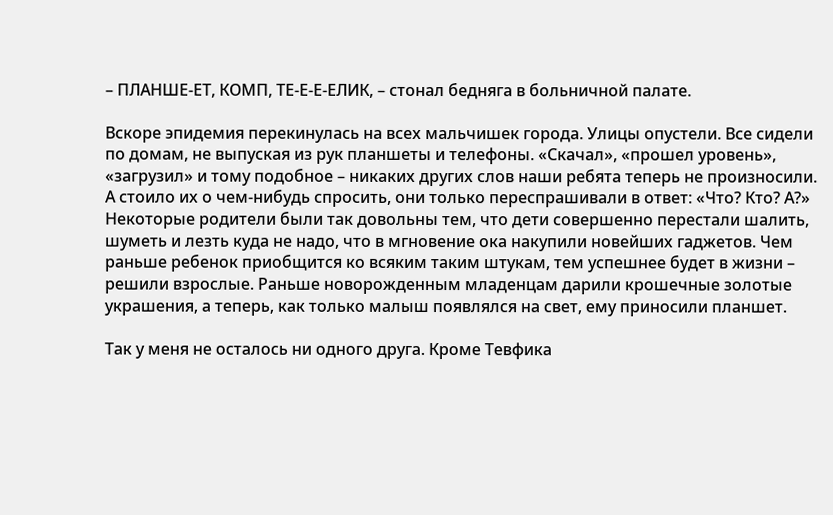– ПЛАНШЕ-ЕТ, КОМП, ТЕ-Е-Е-ЕЛИК, – стонал бедняга в больничной палате.

Вскоре эпидемия перекинулась на всех мальчишек города. Улицы опустели. Все сидели по домам, не выпуская из рук планшеты и телефоны. «Скачал», «прошел уровень», «загрузил» и тому подобное – никаких других слов наши ребята теперь не произносили. А стоило их о чем-нибудь спросить, они только переспрашивали в ответ: «Что? Кто? А?» Некоторые родители были так довольны тем, что дети совершенно перестали шалить, шуметь и лезть куда не надо, что в мгновение ока накупили новейших гаджетов. Чем раньше ребенок приобщится ко всяким таким штукам, тем успешнее будет в жизни – решили взрослые. Раньше новорожденным младенцам дарили крошечные золотые украшения, а теперь, как только малыш появлялся на свет, ему приносили планшет.

Так у меня не осталось ни одного друга. Кроме Тевфика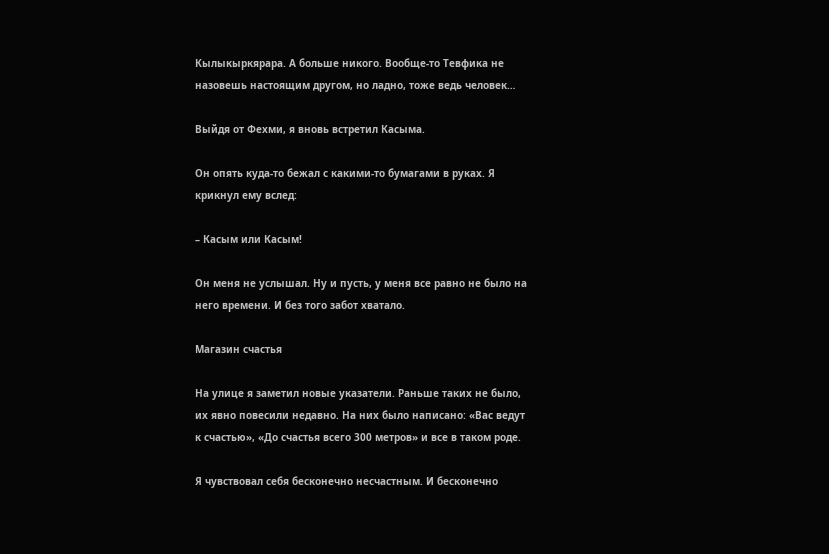Кылыкыркярара. А больше никого. Вообще-то Тевфика не назовешь настоящим другом, но ладно, тоже ведь человек…

Выйдя от Фехми, я вновь встретил Касыма.

Он опять куда-то бежал с какими-то бумагами в руках. Я крикнул ему вслед:

– Касым или Касым!

Он меня не услышал. Ну и пусть, у меня все равно не было на него времени. И без того забот хватало.

Магазин счастья

На улице я заметил новые указатели. Раньше таких не было, их явно повесили недавно. На них было написано: «Вас ведут к счастью», «До счастья всего 300 метров» и все в таком роде.

Я чувствовал себя бесконечно несчастным. И бесконечно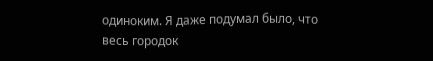одиноким. Я даже подумал было, что весь городок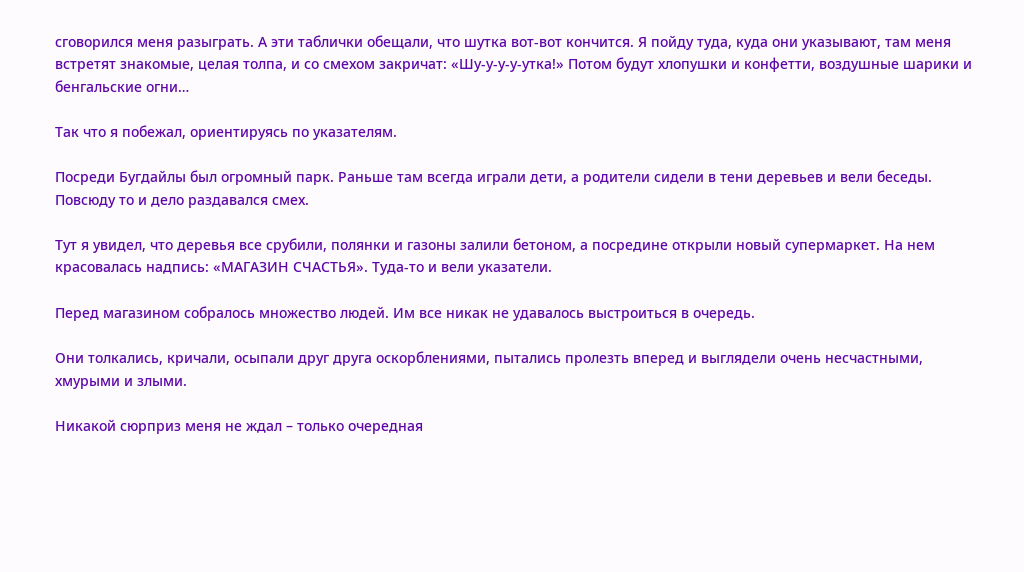сговорился меня разыграть. А эти таблички обещали, что шутка вот-вот кончится. Я пойду туда, куда они указывают, там меня встретят знакомые, целая толпа, и со смехом закричат: «Шу-у-у-у-утка!» Потом будут хлопушки и конфетти, воздушные шарики и бенгальские огни…

Так что я побежал, ориентируясь по указателям.

Посреди Бугдайлы был огромный парк. Раньше там всегда играли дети, а родители сидели в тени деревьев и вели беседы. Повсюду то и дело раздавался смех.

Тут я увидел, что деревья все срубили, полянки и газоны залили бетоном, а посредине открыли новый супермаркет. На нем красовалась надпись: «МАГАЗИН СЧАСТЬЯ». Туда-то и вели указатели.

Перед магазином собралось множество людей. Им все никак не удавалось выстроиться в очередь.

Они толкались, кричали, осыпали друг друга оскорблениями, пытались пролезть вперед и выглядели очень несчастными, хмурыми и злыми.

Никакой сюрприз меня не ждал – только очередная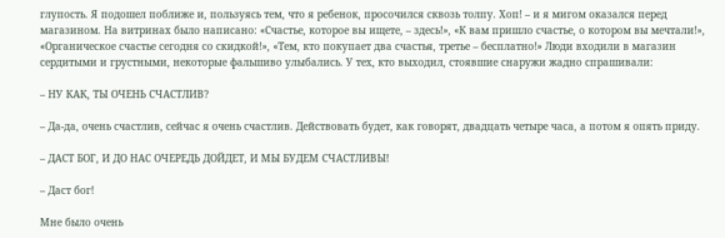глупость. Я подошел поближе и, пользуясь тем, что я ребенок, просочился сквозь толпу. Хоп! – и я мигом оказался перед магазином. На витринах было написано: «Счастье, которое вы ищете, – здесь!», «К вам пришло счастье, о котором вы мечтали!», «Органическое счастье сегодня со скидкой!», «Тем, кто покупает два счастья, третье – бесплатно!» Люди входили в магазин сердитыми и грустными, некоторые фальшиво улыбались. У тех, кто выходил, стоявшие снаружи жадно спрашивали:

– НУ КАК, ТЫ ОЧЕНЬ СЧАСТЛИВ?

– Да-да, очень счастлив, сейчас я очень счастлив. Действовать будет, как говорят, двадцать четыре часа, а потом я опять приду.

– ДАСТ БОГ, И ДО НАС ОЧЕРЕДЬ ДОЙДЕТ, И МЫ БУДЕМ СЧАСТЛИВЫ!

– Даст бог!

Мне было очень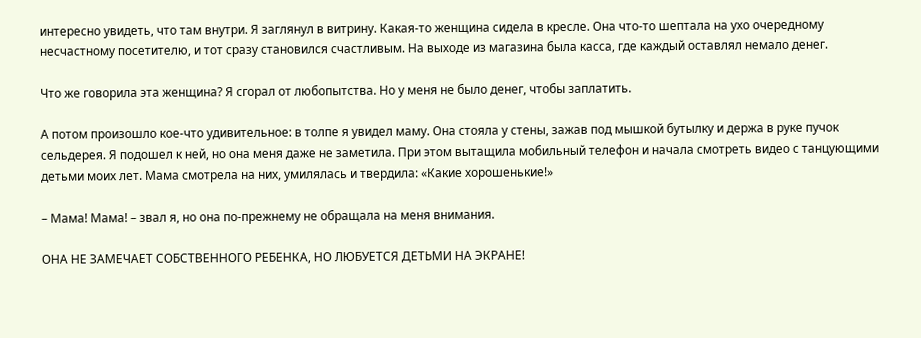интересно увидеть, что там внутри. Я заглянул в витрину. Какая-то женщина сидела в кресле. Она что-то шептала на ухо очередному несчастному посетителю, и тот сразу становился счастливым. На выходе из магазина была касса, где каждый оставлял немало денег.

Что же говорила эта женщина? Я сгорал от любопытства. Но у меня не было денег, чтобы заплатить.

А потом произошло кое-что удивительное: в толпе я увидел маму. Она стояла у стены, зажав под мышкой бутылку и держа в руке пучок сельдерея. Я подошел к ней, но она меня даже не заметила. При этом вытащила мобильный телефон и начала смотреть видео с танцующими детьми моих лет. Мама смотрела на них, умилялась и твердила: «Какие хорошенькие!»

– Мама! Мама! – звал я, но она по-прежнему не обращала на меня внимания.

ОНА НЕ ЗАМЕЧАЕТ СОБСТВЕННОГО РЕБЕНКА, НО ЛЮБУЕТСЯ ДЕТЬМИ НА ЭКРАНЕ!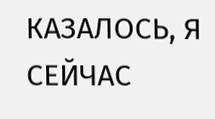КАЗАЛОСЬ, Я СЕЙЧАС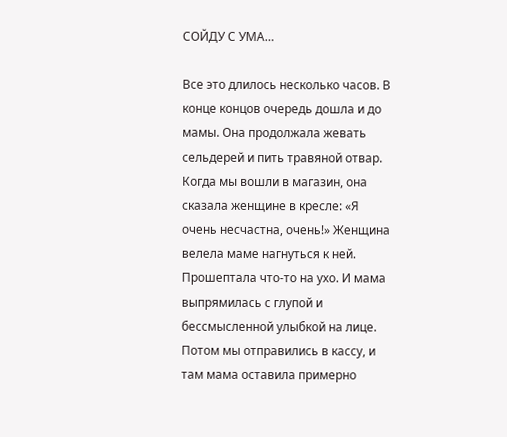СОЙДУ С УМА…

Все это длилось несколько часов. В конце концов очередь дошла и до мамы. Она продолжала жевать сельдерей и пить травяной отвар. Когда мы вошли в магазин, она сказала женщине в кресле: «Я очень несчастна, очень!» Женщина велела маме нагнуться к ней. Прошептала что-то на ухо. И мама выпрямилась с глупой и бессмысленной улыбкой на лице. Потом мы отправились в кассу, и там мама оставила примерно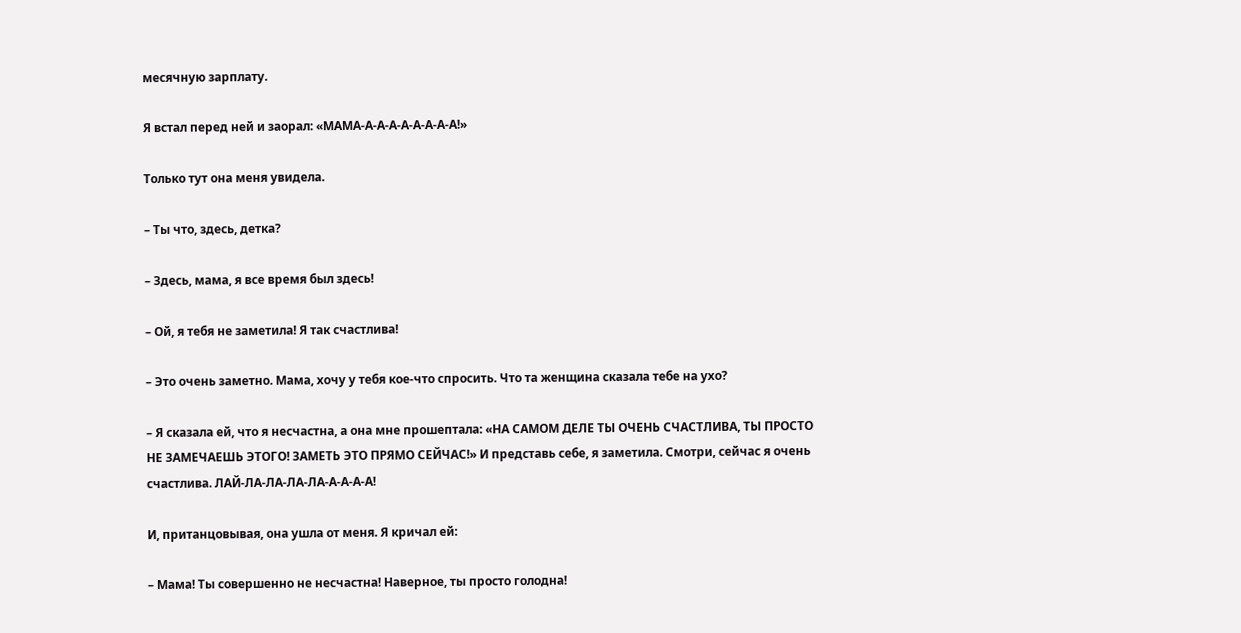месячную зарплату.

Я встал перед ней и заорал: «МАМА-А-А-А-А-А-А-А-А!»

Только тут она меня увидела.

– Ты что, здесь, детка?

– Здесь, мама, я все время был здесь!

– Ой, я тебя не заметила! Я так счастлива!

– Это очень заметно. Мама, хочу у тебя кое-что спросить. Что та женщина сказала тебе на ухо?

– Я сказала ей, что я несчастна, а она мне прошептала: «НА САМОМ ДЕЛЕ ТЫ ОЧЕНЬ СЧАСТЛИВА, ТЫ ПРОСТО НЕ ЗАМЕЧАЕШЬ ЭТОГО! ЗАМЕТЬ ЭТО ПРЯМО СЕЙЧАС!» И представь себе, я заметила. Смотри, сейчас я очень счастлива. ЛАЙ-ЛА-ЛА-ЛА-ЛА-А-А-А-А!

И, пританцовывая, она ушла от меня. Я кричал ей:

– Мама! Ты совершенно не несчастна! Наверное, ты просто голодна!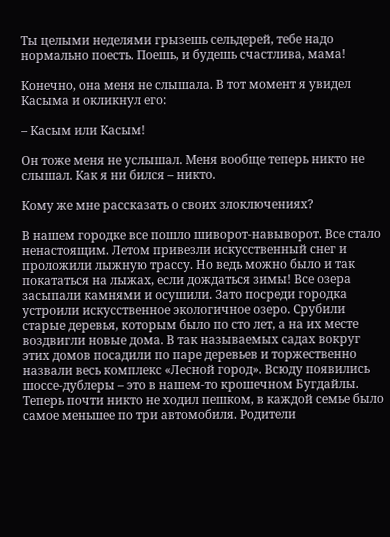Ты целыми неделями грызешь сельдерей, тебе надо нормально поесть. Поешь, и будешь счастлива, мама!

Конечно, она меня не слышала. В тот момент я увидел Касыма и окликнул его:

– Касым или Касым!

Он тоже меня не услышал. Меня вообще теперь никто не слышал. Как я ни бился – никто.

Кому же мне рассказать о своих злоключениях?

В нашем городке все пошло шиворот-навыворот. Все стало ненастоящим. Летом привезли искусственный снег и проложили лыжную трассу. Но ведь можно было и так покататься на лыжах, если дождаться зимы! Все озера засыпали камнями и осушили. Зато посреди городка устроили искусственное экологичное озеро. Срубили старые деревья, которым было по сто лет, а на их месте воздвигли новые дома. В так называемых садах вокруг этих домов посадили по паре деревьев и торжественно назвали весь комплекс «Лесной город». Всюду появились шоссе-дублеры – это в нашем-то крошечном Бугдайлы. Теперь почти никто не ходил пешком, в каждой семье было самое меньшее по три автомобиля. Родители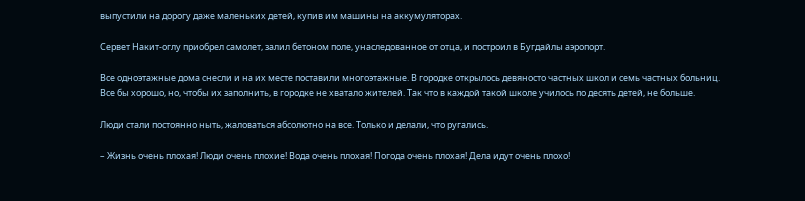выпустили на дорогу даже маленьких детей, купив им машины на аккумуляторах.

Сервет Накит-оглу приобрел самолет, залил бетоном поле, унаследованное от отца, и построил в Бугдайлы аэропорт.

Все одноэтажные дома снесли и на их месте поставили многоэтажные. В городке открылось девяносто частных школ и семь частных больниц. Все бы хорошо, но, чтобы их заполнить, в городке не хватало жителей. Так что в каждой такой школе училось по десять детей, не больше.

Люди стали постоянно ныть, жаловаться абсолютно на все. Только и делали, что ругались.

– Жизнь очень плохая! Люди очень плохие! Вода очень плохая! Погода очень плохая! Дела идут очень плохо!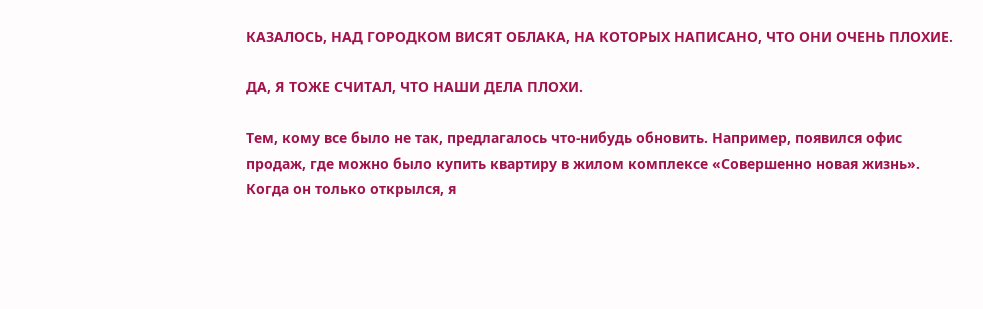КАЗАЛОСЬ, НАД ГОРОДКОМ ВИСЯТ ОБЛАКА, НА КОТОРЫХ НАПИСАНО, ЧТО ОНИ ОЧЕНЬ ПЛОХИЕ.

ДА, Я ТОЖЕ СЧИТАЛ, ЧТО НАШИ ДЕЛА ПЛОХИ.

Тем, кому все было не так, предлагалось что-нибудь обновить. Например, появился офис продаж, где можно было купить квартиру в жилом комплексе «Совершенно новая жизнь». Когда он только открылся, я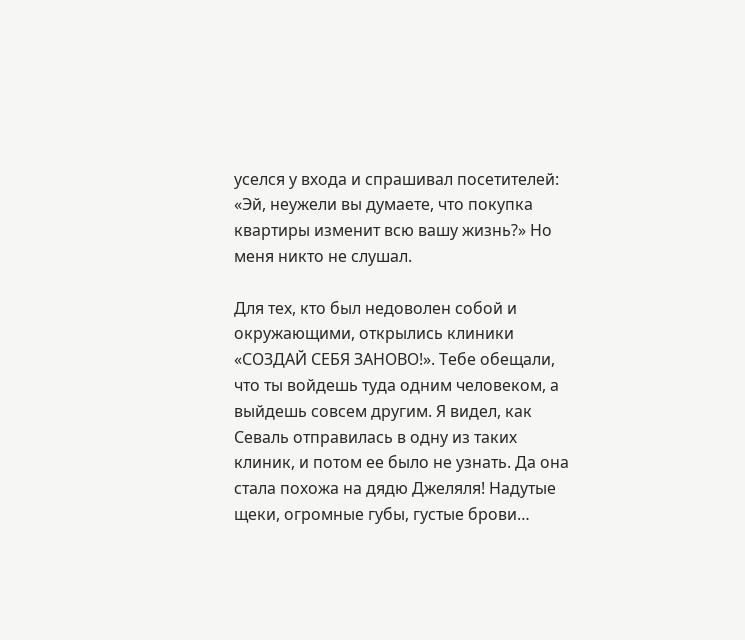уселся у входа и спрашивал посетителей: «Эй, неужели вы думаете, что покупка квартиры изменит всю вашу жизнь?» Но меня никто не слушал.

Для тех, кто был недоволен собой и окружающими, открылись клиники «СОЗДАЙ СЕБЯ ЗАНОВО!». Тебе обещали, что ты войдешь туда одним человеком, а выйдешь совсем другим. Я видел, как Севаль отправилась в одну из таких клиник, и потом ее было не узнать. Да она стала похожа на дядю Джеляля! Надутые щеки, огромные губы, густые брови…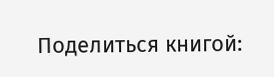Поделиться книгой: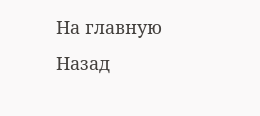На главную
Назад